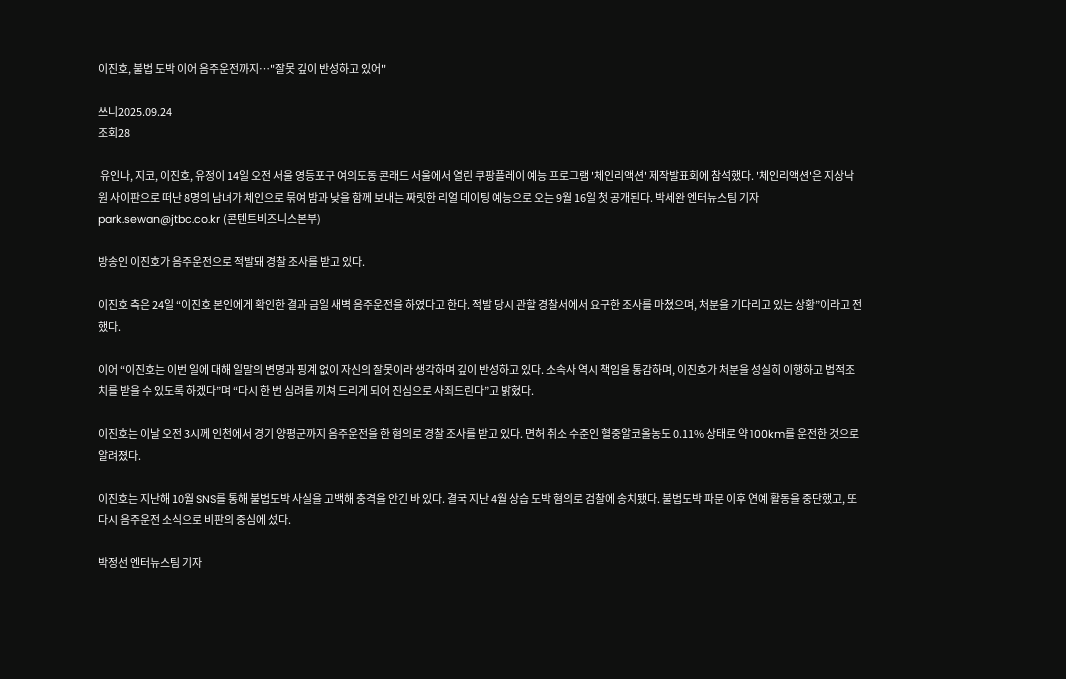이진호, 불법 도박 이어 음주운전까지…"잘못 깊이 반성하고 있어"

쓰니2025.09.24
조회28

 유인나, 지코, 이진호, 유정이 14일 오전 서울 영등포구 여의도동 콘래드 서울에서 열린 쿠팡플레이 예능 프로그램 '체인리액션' 제작발표회에 참석했다. '체인리액션'은 지상낙원 사이판으로 떠난 8명의 남녀가 체인으로 묶여 밤과 낮을 함께 보내는 짜릿한 리얼 데이팅 예능으로 오는 9월 16일 첫 공개된다. 박세완 엔터뉴스팀 기자 park.sewan@jtbc.co.kr (콘텐트비즈니스본부)

방송인 이진호가 음주운전으로 적발돼 경찰 조사를 받고 있다.

이진호 측은 24일 “이진호 본인에게 확인한 결과 금일 새벽 음주운전을 하였다고 한다. 적발 당시 관할 경찰서에서 요구한 조사를 마쳤으며, 처분을 기다리고 있는 상황”이라고 전했다.

이어 “이진호는 이번 일에 대해 일말의 변명과 핑계 없이 자신의 잘못이라 생각하며 깊이 반성하고 있다. 소속사 역시 책임을 통감하며, 이진호가 처분을 성실히 이행하고 법적조치를 받을 수 있도록 하겠다”며 “다시 한 번 심려를 끼쳐 드리게 되어 진심으로 사죄드린다”고 밝혔다.

이진호는 이날 오전 3시께 인천에서 경기 양평군까지 음주운전을 한 혐의로 경찰 조사를 받고 있다. 면허 취소 수준인 혈중알코올농도 0.11% 상태로 약 100km를 운전한 것으로 알려졌다.

이진호는 지난해 10월 SNS를 통해 불법도박 사실을 고백해 충격을 안긴 바 있다. 결국 지난 4월 상습 도박 혐의로 검찰에 송치됐다. 불법도박 파문 이후 연예 활동을 중단했고, 또다시 음주운전 소식으로 비판의 중심에 섰다.

박정선 엔터뉴스팀 기자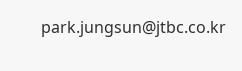park.jungsun@jtbc.co.kr